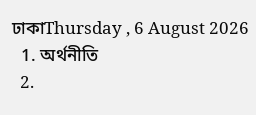ঢাকাThursday , 6 August 2026
  1. অর্থনীতি
  2.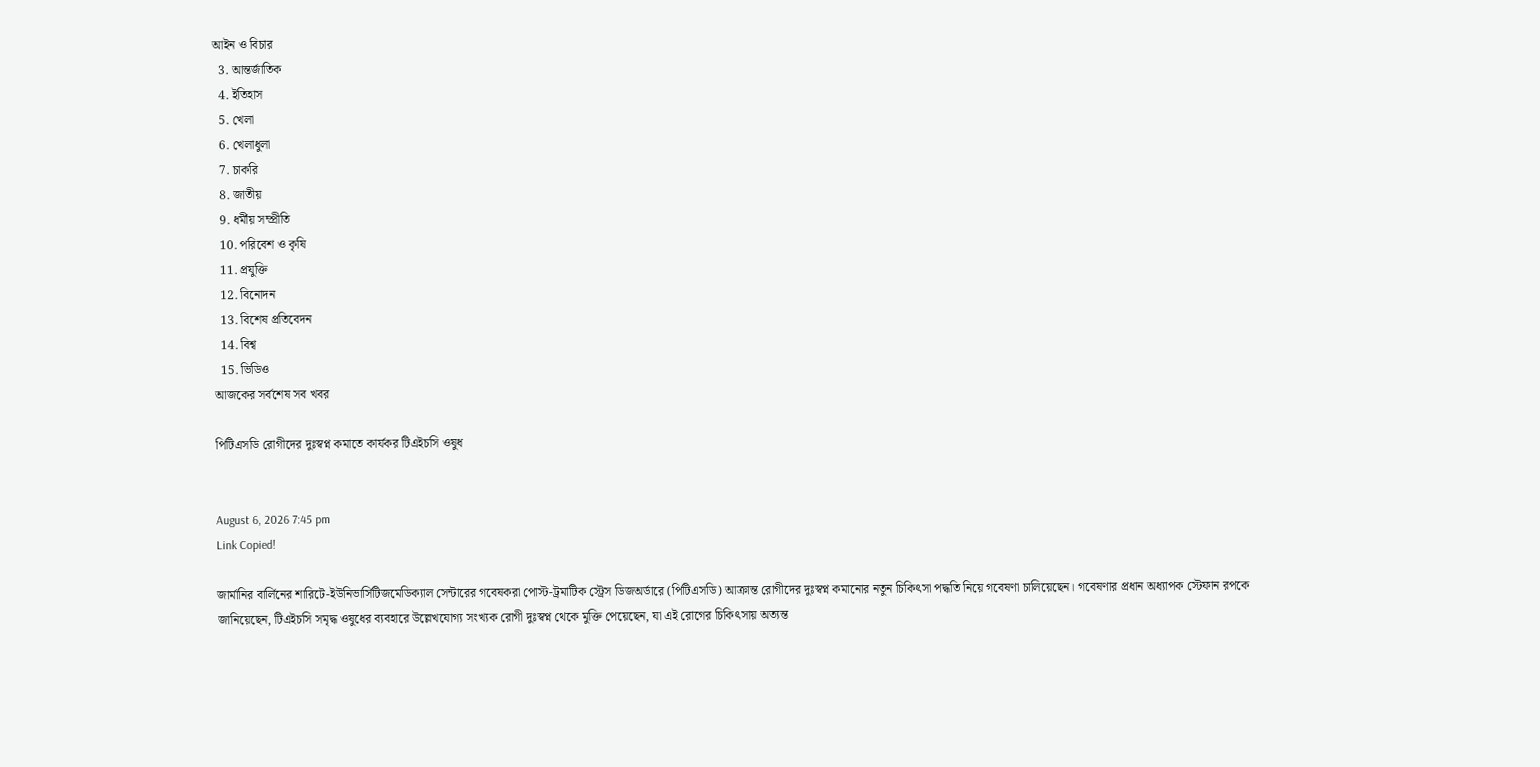আইন ও বিচার
  3. আন্তর্জাতিক
  4. ইতিহাস
  5. খেলা
  6. খেলাধুলা
  7. চাকরি
  8. জাতীয়
  9. ধর্মীয় সম্প্রীতি
  10. পরিবেশ ও কৃষি
  11. প্রযুক্তি
  12. বিনোদন
  13. বিশেষ প্রতিবেদন
  14. বিশ্ব
  15. ভিডিও
আজকের সর্বশেষ সব খবর

পিটিএসডি রোগীদের দুঃস্বপ্ন কমাতে কার্যকর টিএইচসি ওষুধ


August 6, 2026 7:45 pm
Link Copied!

জার্মানির বার্লিনের শারিটে-ইউনিভার্সিটিজমেডিক্যাল সেন্টারের গবেষকরা পোস্ট-ট্রমাটিক স্ট্রেস ডিজঅর্ডারে (পিটিএসডি) আক্রান্ত রোগীদের দুঃস্বপ্ন কমানোর নতুন চিকিৎসা পদ্ধতি নিয়ে গবেষণা চালিয়েছেন। গবেষণার প্রধান অধ্যাপক স্টেফান রপকে জানিয়েছেন, টিএইচসি সমৃদ্ধ ওষুধের ব্যবহারে উল্লেখযোগ্য সংখ্যক রোগী দুঃস্বপ্ন থেকে মুক্তি পেয়েছেন, যা এই রোগের চিকিৎসায় অত্যন্ত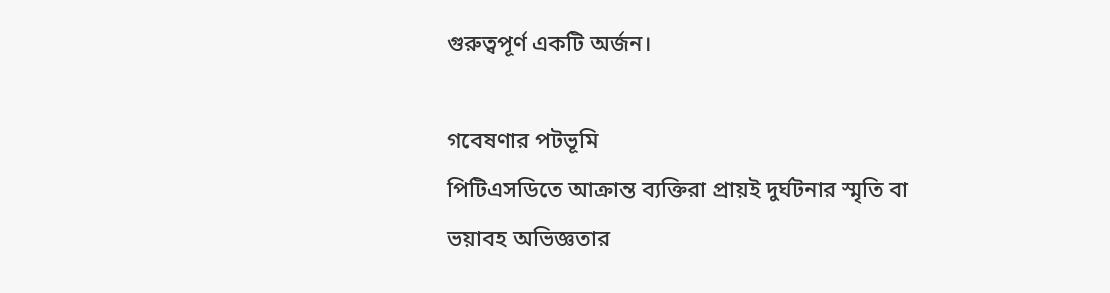গুরুত্বপূর্ণ একটি অর্জন।

গবেষণার পটভূমি
পিটিএসডিতে আক্রান্ত ব্যক্তিরা প্রায়ই দুর্ঘটনার স্মৃতি বা ভয়াবহ অভিজ্ঞতার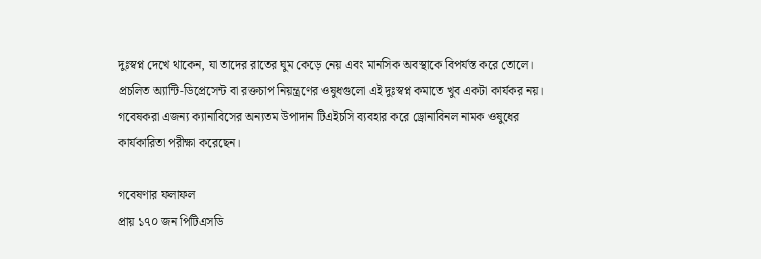দুঃস্বপ্ন দেখে থাকেন, যা তাদের রাতের ঘুম কেড়ে নেয় এবং মানসিক অবস্থাকে বিপর্যস্ত করে তোলে। প্রচলিত অ্যান্টি-ডিপ্রেসেন্ট বা রক্তচাপ নিয়ন্ত্রণের ওষুধগুলো এই দুঃস্বপ্ন কমাতে খুব একটা কার্যকর নয়। গবেষকরা এজন্য ক্যানাবিসের অন্যতম উপাদান টিএইচসি ব্যবহার করে ড্রোনাবিনল নামক ওষুধের কার্যকারিতা পরীক্ষা করেছেন।

গবেষণার ফলাফল
প্রায় ১৭০ জন পিটিএসডি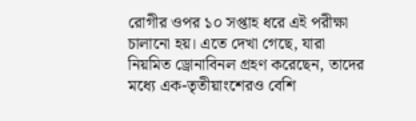রোগীর ওপর ১০ সপ্তাহ ধরে এই পরীক্ষা চালানো হয়। এতে দেখা গেছে, যারা নিয়মিত ড্রোনাবিনল গ্রহণ করেছেন, তাদের মধ্যে এক-তৃতীয়াংশেরও বেশি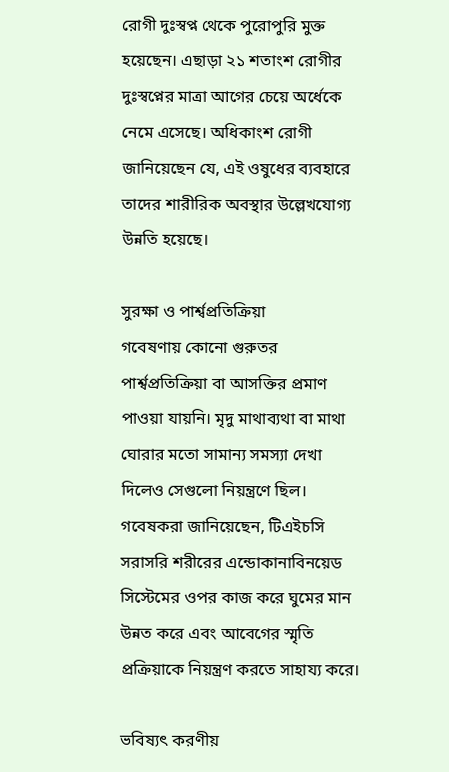রোগী দুঃস্বপ্ন থেকে পুরোপুরি মুক্ত হয়েছেন। এছাড়া ২১ শতাংশ রোগীর দুঃস্বপ্নের মাত্রা আগের চেয়ে অর্ধেকে নেমে এসেছে। অধিকাংশ রোগী জানিয়েছেন যে, এই ওষুধের ব্যবহারে তাদের শারীরিক অবস্থার উল্লেখযোগ্য উন্নতি হয়েছে।

সুরক্ষা ও পার্শ্বপ্রতিক্রিয়া
গবেষণায় কোনো গুরুতর পার্শ্বপ্রতিক্রিয়া বা আসক্তির প্রমাণ পাওয়া যায়নি। মৃদু মাথাব্যথা বা মাথা ঘোরার মতো সামান্য সমস্যা দেখা দিলেও সেগুলো নিয়ন্ত্রণে ছিল। গবেষকরা জানিয়েছেন, টিএইচসি সরাসরি শরীরের এন্ডোকানাবিনয়েড সিস্টেমের ওপর কাজ করে ঘুমের মান উন্নত করে এবং আবেগের স্মৃতি প্রক্রিয়াকে নিয়ন্ত্রণ করতে সাহায্য করে।

ভবিষ্যৎ করণীয়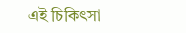এই চিকিৎসা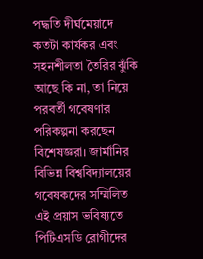পদ্ধতি দীর্ঘমেয়াদে কতটা কার্যকর এবং সহনশীলতা তৈরির ঝুঁকি আছে কি না, তা নিয়ে পরবর্তী গবেষণার পরিকল্পনা করছেন বিশেষজ্ঞরা। জার্মানির বিভিন্ন বিশ্ববিদ্যালয়ের গবেষকদের সম্মিলিত এই প্রয়াস ভবিষ্যতে পিটিএসডি রোগীদের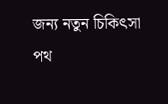জন্য নতুন চিকিৎসা পথ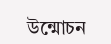উন্মোচন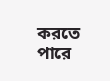করতে পারে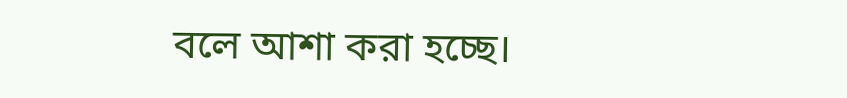বলে আশা করা হচ্ছে।